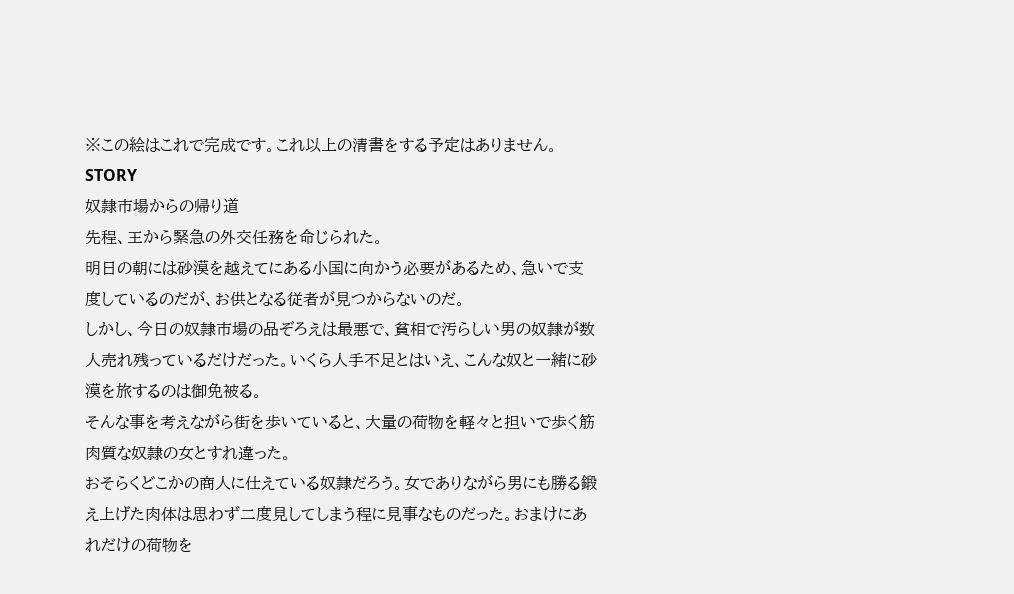※この絵はこれで完成です。これ以上の清書をする予定はありません。
STORY
奴隷市場からの帰り道
先程、王から緊急の外交任務を命じられた。
明日の朝には砂漠を越えてにある小国に向かう必要があるため、急いで支度しているのだが、お供となる従者が見つからないのだ。
しかし、今日の奴隷市場の品ぞろえは最悪で、貧相で汚らしい男の奴隷が数人売れ残っているだけだった。いくら人手不足とはいえ、こんな奴と一緒に砂漠を旅するのは御免被る。
そんな事を考えながら街を歩いていると、大量の荷物を軽々と担いで歩く筋肉質な奴隷の女とすれ違った。
おそらくどこかの商人に仕えている奴隷だろう。女でありながら男にも勝る鍛え上げた肉体は思わず二度見してしまう程に見事なものだった。おまけにあれだけの荷物を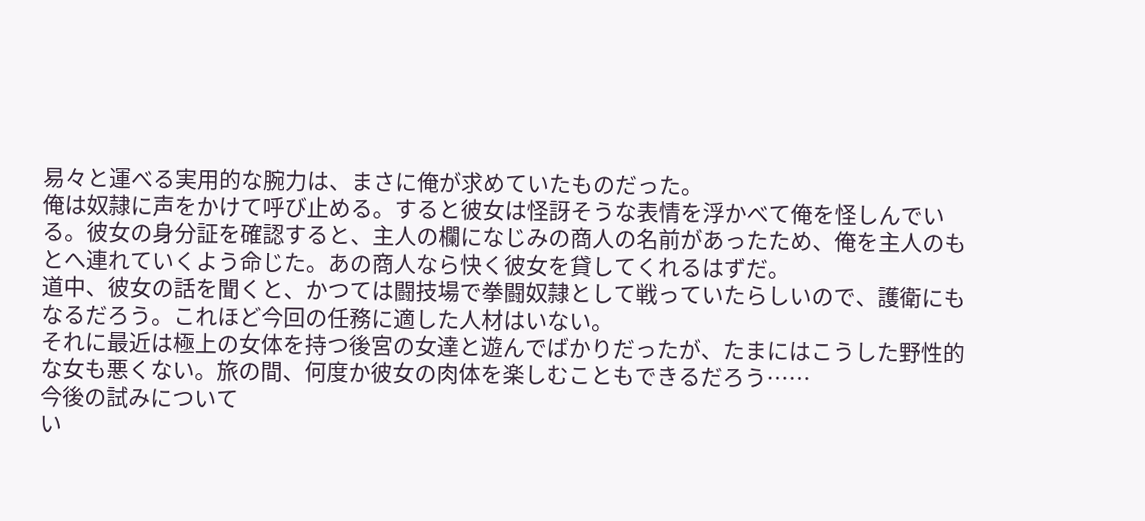易々と運べる実用的な腕力は、まさに俺が求めていたものだった。
俺は奴隷に声をかけて呼び止める。すると彼女は怪訝そうな表情を浮かべて俺を怪しんでいる。彼女の身分証を確認すると、主人の欄になじみの商人の名前があったため、俺を主人のもとへ連れていくよう命じた。あの商人なら快く彼女を貸してくれるはずだ。
道中、彼女の話を聞くと、かつては闘技場で拳闘奴隷として戦っていたらしいので、護衛にもなるだろう。これほど今回の任務に適した人材はいない。
それに最近は極上の女体を持つ後宮の女達と遊んでばかりだったが、たまにはこうした野性的な女も悪くない。旅の間、何度か彼女の肉体を楽しむこともできるだろう……
今後の試みについて
い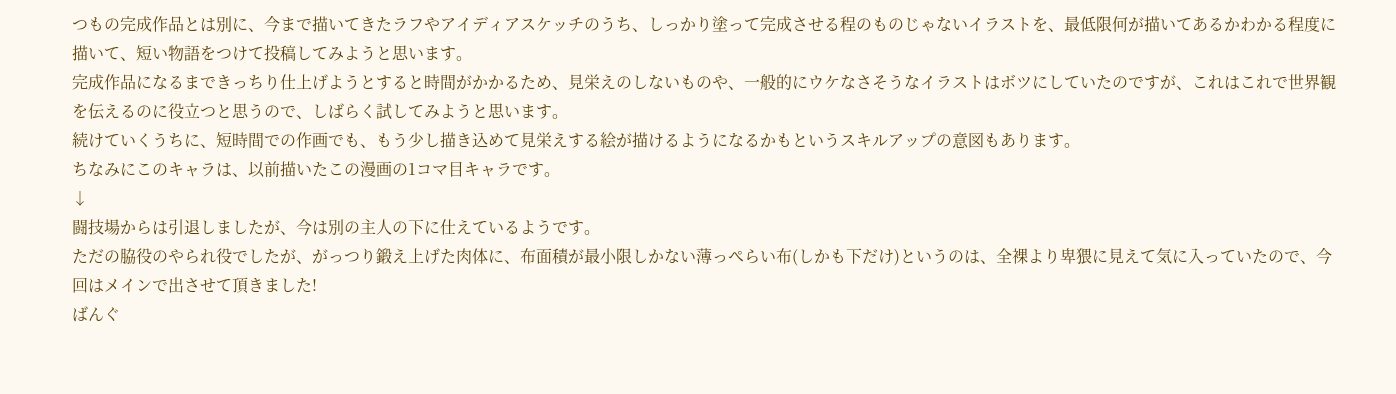つもの完成作品とは別に、今まで描いてきたラフやアイディアスケッチのうち、しっかり塗って完成させる程のものじゃないイラストを、最低限何が描いてあるかわかる程度に描いて、短い物語をつけて投稿してみようと思います。
完成作品になるまできっちり仕上げようとすると時間がかかるため、見栄えのしないものや、一般的にウケなさそうなイラストはボツにしていたのですが、これはこれで世界観を伝えるのに役立つと思うので、しばらく試してみようと思います。
続けていくうちに、短時間での作画でも、もう少し描き込めて見栄えする絵が描けるようになるかもというスキルアップの意図もあります。
ちなみにこのキャラは、以前描いたこの漫画の1コマ目キャラです。
↓
闘技場からは引退しましたが、今は別の主人の下に仕えているようです。
ただの脇役のやられ役でしたが、がっつり鍛え上げた肉体に、布面積が最小限しかない薄っぺらい布(しかも下だけ)というのは、全裸より卑猥に見えて気に入っていたので、今回はメインで出させて頂きました!
ばんぐ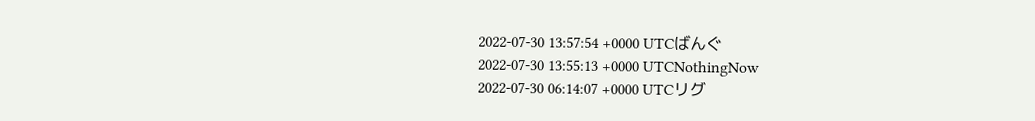2022-07-30 13:57:54 +0000 UTCばんぐ
2022-07-30 13:55:13 +0000 UTCNothingNow
2022-07-30 06:14:07 +0000 UTCリグ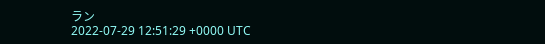ラン
2022-07-29 12:51:29 +0000 UTC